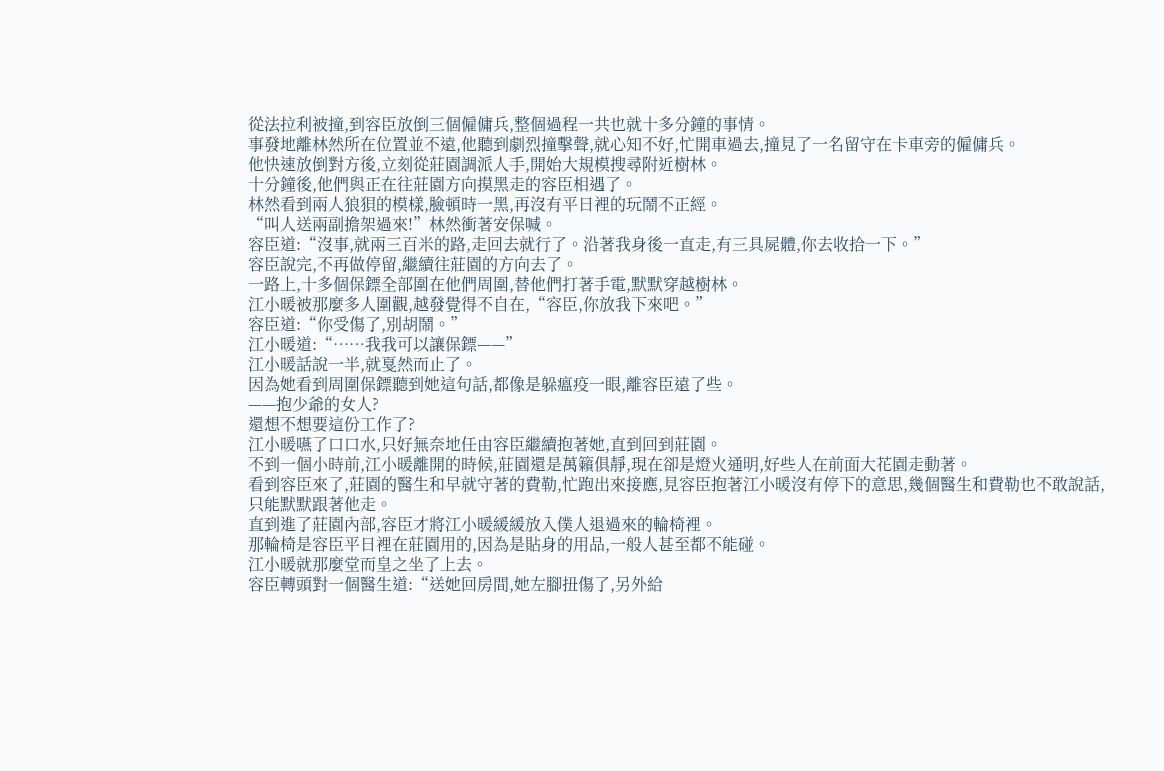從法拉利被撞,到容臣放倒三個僱傭兵,整個過程一共也就十多分鐘的事情。
事發地離林然所在位置並不遠,他聽到劇烈撞擊聲,就心知不好,忙開車過去,撞見了一名留守在卡車旁的僱傭兵。
他快速放倒對方後,立刻從莊園調派人手,開始大規模搜尋附近樹林。
十分鐘後,他們與正在往莊園方向摸黑走的容臣相遇了。
林然看到兩人狼狽的模樣,臉頓時一黑,再沒有平日裡的玩鬧不正經。
“叫人送兩副擔架過來!”林然衝著安保喊。
容臣道:“沒事,就兩三百米的路,走回去就行了。沿著我身後一直走,有三具屍體,你去收拾一下。”
容臣說完,不再做停留,繼續往莊園的方向去了。
一路上,十多個保鏢全部圍在他們周圍,替他們打著手電,默默穿越樹林。
江小暖被那麼多人圍觀,越發覺得不自在,“容臣,你放我下來吧。”
容臣道:“你受傷了,別胡鬧。”
江小暖道:“……我我可以讓保鏢——”
江小暖話說一半,就戛然而止了。
因為她看到周圍保鏢聽到她這句話,都像是躲瘟疫一眼,離容臣遠了些。
——抱少爺的女人?
還想不想要這份工作了?
江小暖嚥了口口水,只好無奈地任由容臣繼續抱著她,直到回到莊園。
不到一個小時前,江小暖離開的時候,莊園還是萬籟俱靜,現在卻是燈火通明,好些人在前面大花園走動著。
看到容臣來了,莊園的醫生和早就守著的費勒,忙跑出來接應,見容臣抱著江小暖沒有停下的意思,幾個醫生和費勒也不敢說話,只能默默跟著他走。
直到進了莊園內部,容臣才將江小暖緩緩放入僕人退過來的輪椅裡。
那輪椅是容臣平日裡在莊園用的,因為是貼身的用品,一般人甚至都不能碰。
江小暖就那麼堂而皇之坐了上去。
容臣轉頭對一個醫生道:“送她回房間,她左腳扭傷了,另外給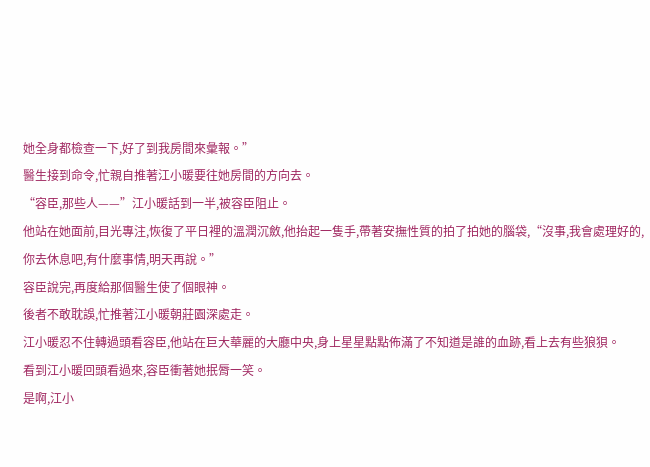她全身都檢查一下,好了到我房間來彙報。”
醫生接到命令,忙親自推著江小暖要往她房間的方向去。
“容臣,那些人——”江小暖話到一半,被容臣阻止。
他站在她面前,目光專注,恢復了平日裡的溫潤沉斂,他抬起一隻手,帶著安撫性質的拍了拍她的腦袋,“沒事,我會處理好的,你去休息吧,有什麼事情,明天再說。”
容臣說完,再度給那個醫生使了個眼神。
後者不敢耽誤,忙推著江小暖朝莊園深處走。
江小暖忍不住轉過頭看容臣,他站在巨大華麗的大廳中央,身上星星點點佈滿了不知道是誰的血跡,看上去有些狼狽。
看到江小暖回頭看過來,容臣衝著她抿脣一笑。
是啊,江小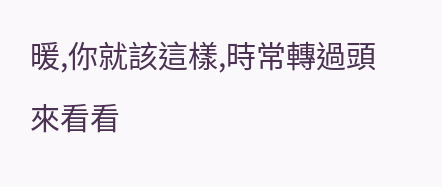暖,你就該這樣,時常轉過頭來看看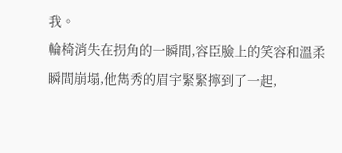我。
輪椅消失在拐角的一瞬間,容臣臉上的笑容和溫柔瞬間崩塌,他雋秀的眉宇緊緊擰到了一起,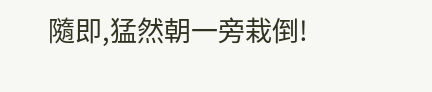隨即,猛然朝一旁栽倒!